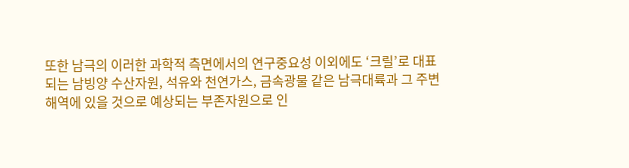또한 남극의 이러한 과학적 측면에서의 연구중요성 이외에도 ‘크릴’로 대표
되는 남빙양 수산자원, 석유와 천연가스, 금속광물 같은 남극대륙과 그 주변
해역에 있을 것으로 예상되는 부존자원으로 인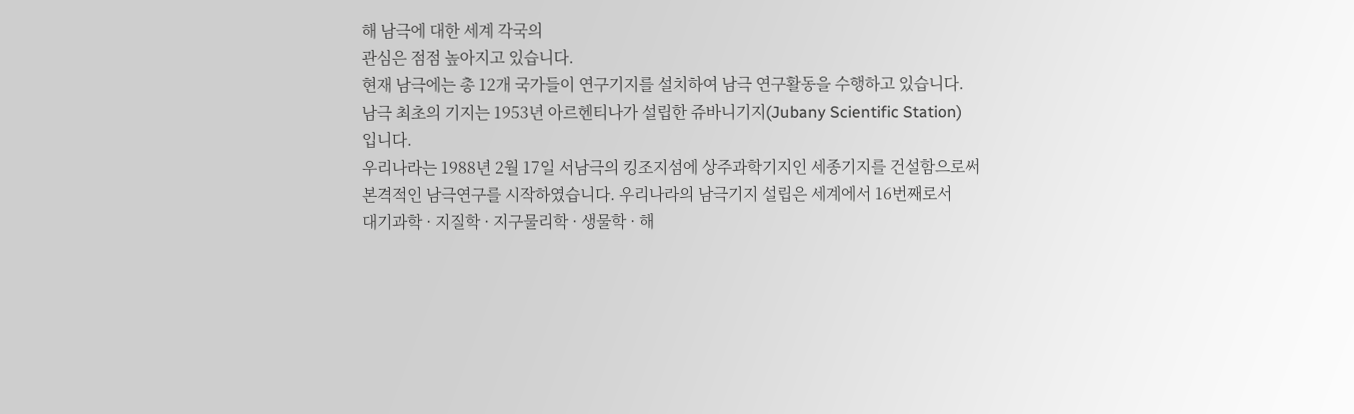해 남극에 대한 세계 각국의
관심은 점점 높아지고 있습니다.
현재 남극에는 총 12개 국가들이 연구기지를 설치하여 남극 연구활동을 수행하고 있습니다.
남극 최초의 기지는 1953년 아르헨티나가 설립한 쥬바니기지(Jubany Scientific Station)
입니다.
우리나라는 1988년 2월 17일 서남극의 킹조지섬에 상주과학기지인 세종기지를 건설함으로써
본격적인 남극연구를 시작하였습니다. 우리나라의 남극기지 설립은 세계에서 16번째로서
대기과학 · 지질학 · 지구물리학 · 생물학 · 해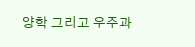양학 그리고 우주과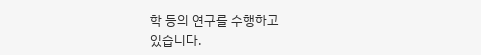학 등의 연구를 수행하고
있습니다.